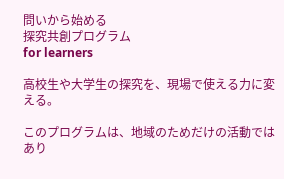問いから始める
探究共創プログラム
for learners

高校生や大学生の探究を、現場で使える力に変える。

このプログラムは、地域のためだけの活動ではあり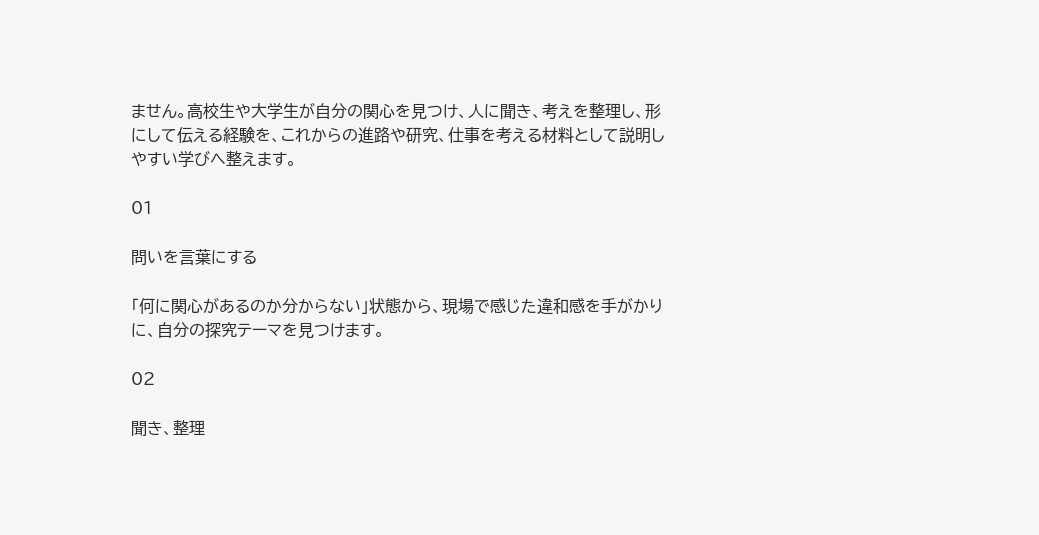ません。高校生や大学生が自分の関心を見つけ、人に聞き、考えを整理し、形にして伝える経験を、これからの進路や研究、仕事を考える材料として説明しやすい学びへ整えます。

01

問いを言葉にする

「何に関心があるのか分からない」状態から、現場で感じた違和感を手がかりに、自分の探究テーマを見つけます。

02

聞き、整理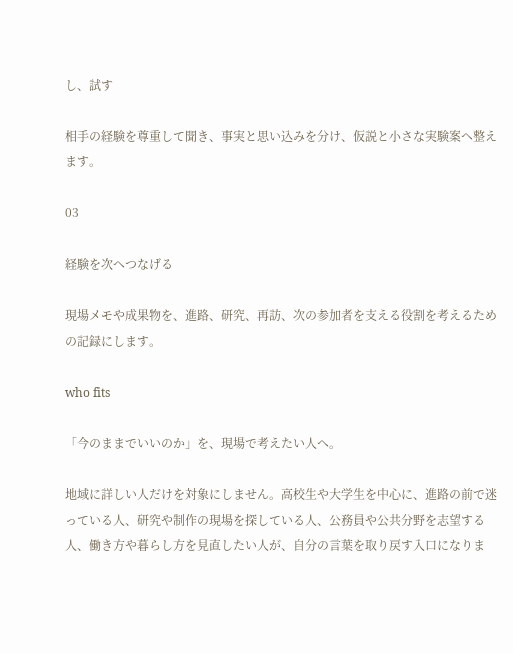し、試す

相手の経験を尊重して聞き、事実と思い込みを分け、仮説と小さな実験案へ整えます。

03

経験を次へつなげる

現場メモや成果物を、進路、研究、再訪、次の参加者を支える役割を考えるための記録にします。

who fits

「今のままでいいのか」を、現場で考えたい人へ。

地域に詳しい人だけを対象にしません。高校生や大学生を中心に、進路の前で迷っている人、研究や制作の現場を探している人、公務員や公共分野を志望する人、働き方や暮らし方を見直したい人が、自分の言葉を取り戻す入口になりま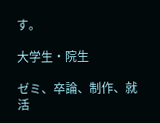す。

大学生・院生

ゼミ、卒論、制作、就活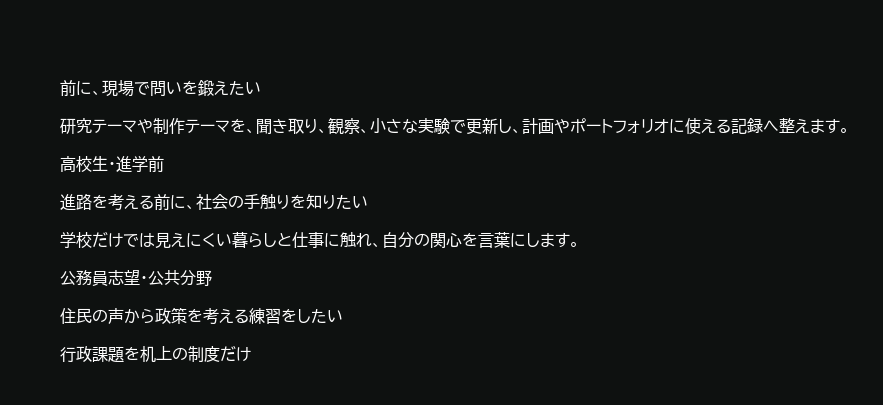前に、現場で問いを鍛えたい

研究テーマや制作テーマを、聞き取り、観察、小さな実験で更新し、計画やポートフォリオに使える記録へ整えます。

高校生・進学前

進路を考える前に、社会の手触りを知りたい

学校だけでは見えにくい暮らしと仕事に触れ、自分の関心を言葉にします。

公務員志望・公共分野

住民の声から政策を考える練習をしたい

行政課題を机上の制度だけ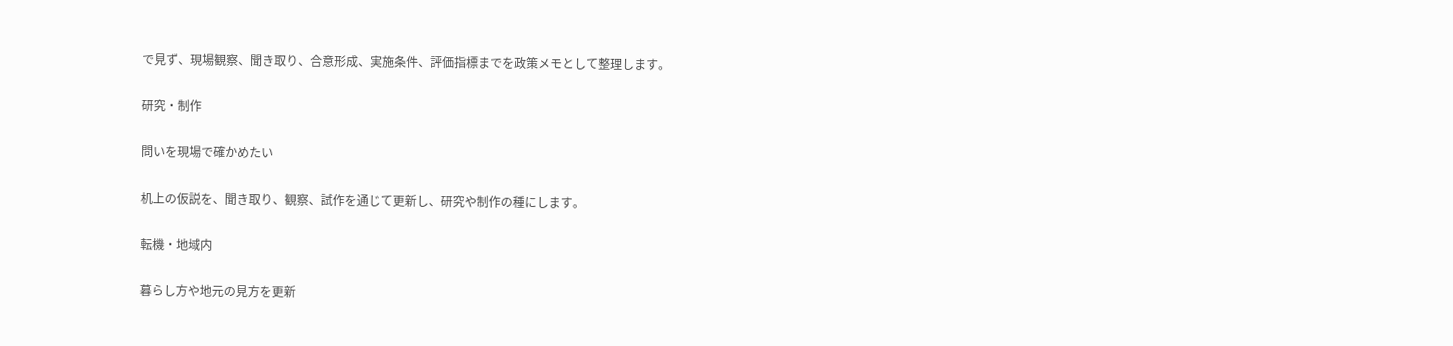で見ず、現場観察、聞き取り、合意形成、実施条件、評価指標までを政策メモとして整理します。

研究・制作

問いを現場で確かめたい

机上の仮説を、聞き取り、観察、試作を通じて更新し、研究や制作の種にします。

転機・地域内

暮らし方や地元の見方を更新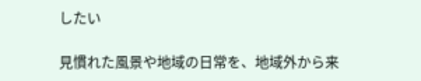したい

見慣れた風景や地域の日常を、地域外から来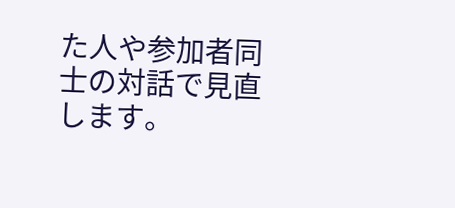た人や参加者同士の対話で見直します。